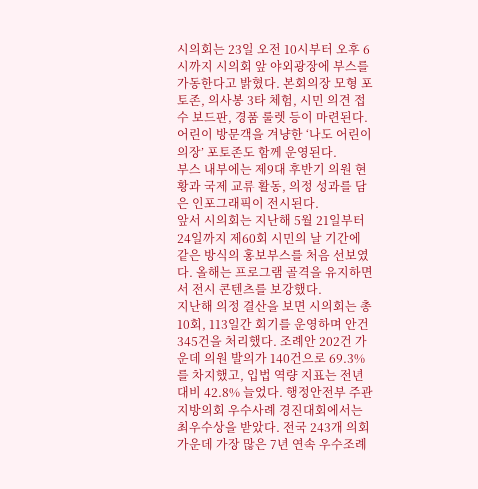시의회는 23일 오전 10시부터 오후 6시까지 시의회 앞 야외광장에 부스를 가동한다고 밝혔다. 본회의장 모형 포토존, 의사봉 3타 체험, 시민 의견 접수 보드판, 경품 룰렛 등이 마련된다. 어린이 방문객을 겨냥한 ‘나도 어린이 의장’ 포토존도 함께 운영된다.
부스 내부에는 제9대 후반기 의원 현황과 국제 교류 활동, 의정 성과를 담은 인포그래픽이 전시된다.
앞서 시의회는 지난해 5월 21일부터 24일까지 제60회 시민의 날 기간에 같은 방식의 홍보부스를 처음 선보였다. 올해는 프로그램 골격을 유지하면서 전시 콘텐츠를 보강했다.
지난해 의정 결산을 보면 시의회는 총 10회, 113일간 회기를 운영하며 안건 345건을 처리했다. 조례안 202건 가운데 의원 발의가 140건으로 69.3%를 차지했고, 입법 역량 지표는 전년 대비 42.8% 늘었다. 행정안전부 주관 지방의회 우수사례 경진대회에서는 최우수상을 받았다. 전국 243개 의회 가운데 가장 많은 7년 연속 우수조례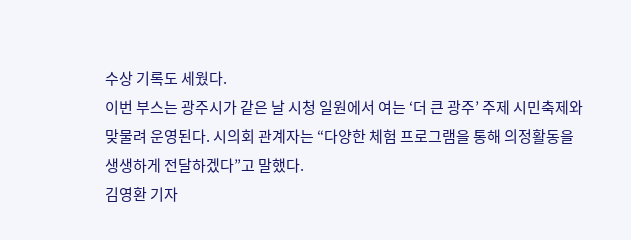수상 기록도 세웠다.
이번 부스는 광주시가 같은 날 시청 일원에서 여는 ‘더 큰 광주’ 주제 시민축제와 맞물려 운영된다. 시의회 관계자는 “다양한 체험 프로그램을 통해 의정활동을 생생하게 전달하겠다”고 말했다.
김영환 기자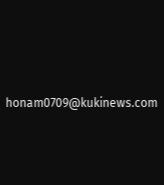honam0709@kukinews.com